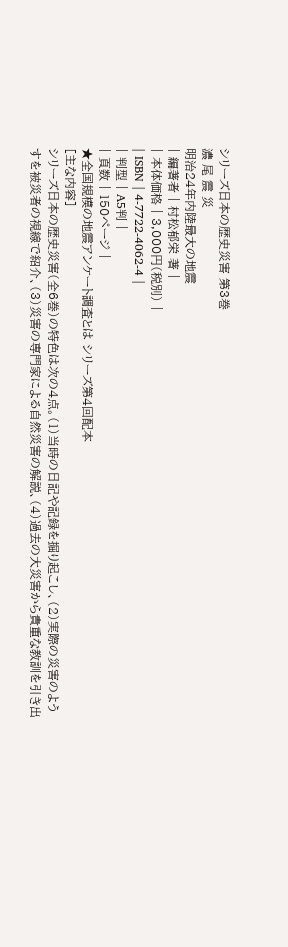シリーズ日本の歴史災害 第3巻
濃 尾 震 災
明治24年内陸最大の地震
| 編著者 | 村松郁栄 著 |
| 本体価格 | 3,000円(税別) |
| ISBN | 4-7722-4062-4 |
| 判型 | A5判 |
| 頁数 | 150ページ |
★全国規模の地震アンケート調査とは シリーズ第4回配本
[主な内容]
シリーズ日本の歴史災害(全6巻)の特色は次の4点。(1)当時の日記や記録を掘り起こし、(2)実際の災害のようすを被災者の視線で紹介、(3)災害の専門家による自然災害の解説、(4)過去の大災害から貴重な教訓を引き出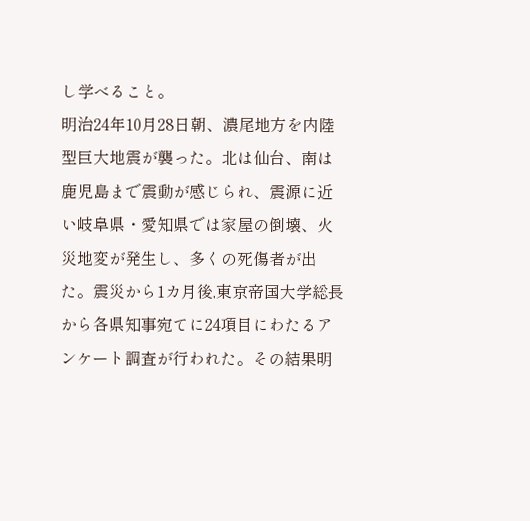し学べること。
明治24年10月28日朝、濃尾地方を内陸型巨大地震が襲った。北は仙台、南は鹿児島まで震動が感じられ、震源に近い岐阜県・愛知県では家屋の倒壊、火災地変が発生し、多くの死傷者が出た。震災から1カ月後,東京帝国大学総長から各県知事宛てに24項目にわたるアンケート調査が行われた。その結果明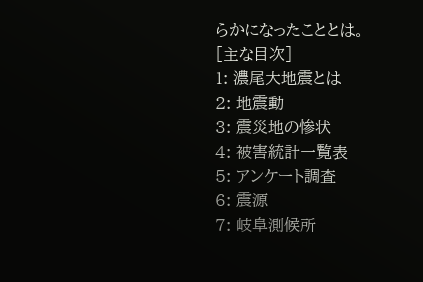らかになったこととは。
[主な目次]
1: 濃尾大地震とは
2: 地震動
3: 震災地の惨状
4: 被害統計一覧表
5: アンケート調査
6: 震源
7: 岐阜測候所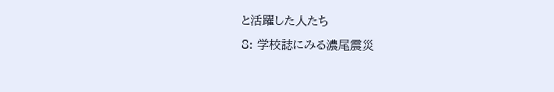と活躍した人たち
8: 学校誌にみる濃尾震災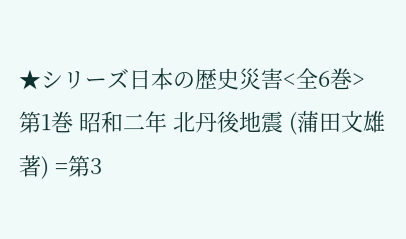★シリーズ日本の歴史災害<全6巻>
第1巻 昭和二年 北丹後地震 (蒲田文雄著) =第3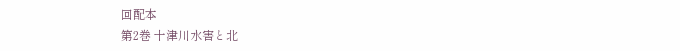回配本
第2巻 十津川水害と北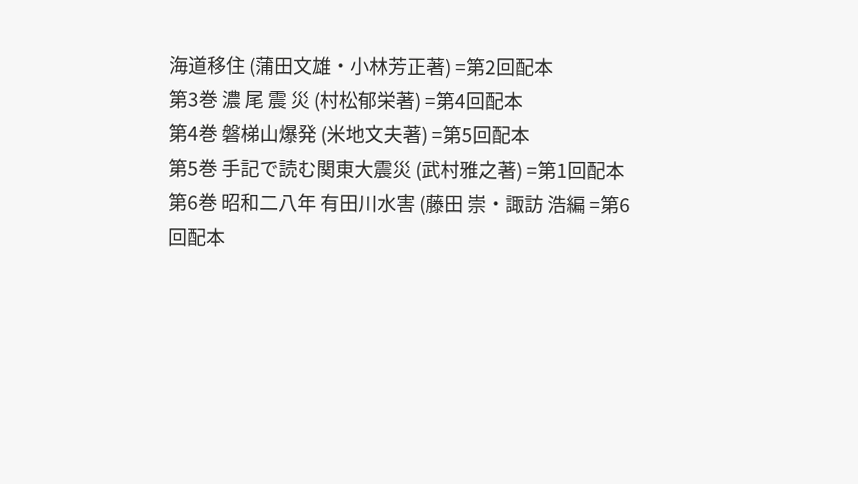海道移住 (蒲田文雄・小林芳正著) =第2回配本
第3巻 濃 尾 震 災 (村松郁栄著) =第4回配本
第4巻 磐梯山爆発 (米地文夫著) =第5回配本
第5巻 手記で読む関東大震災 (武村雅之著) =第1回配本
第6巻 昭和二八年 有田川水害 (藤田 崇・諏訪 浩編 =第6回配本